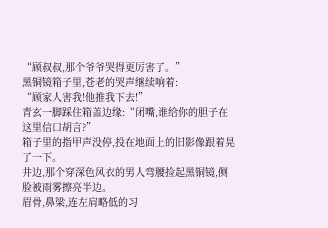“顾叔叔,那个爷爷哭得更厉害了。”
黑铜镜箱子里,苍老的哭声继续响着:
“顾家人害我!他推我下去!”
青玄一脚踩住箱盖边缘:“闭嘴,谁给你的胆子在这里信口胡言?”
箱子里的指甲声没停,投在地面上的旧影像跟着晃了一下。
井边,那个穿深色风衣的男人弯腰捡起黑铜镜,侧脸被雨雾擦亮半边。
眉骨,鼻梁,连左肩略低的习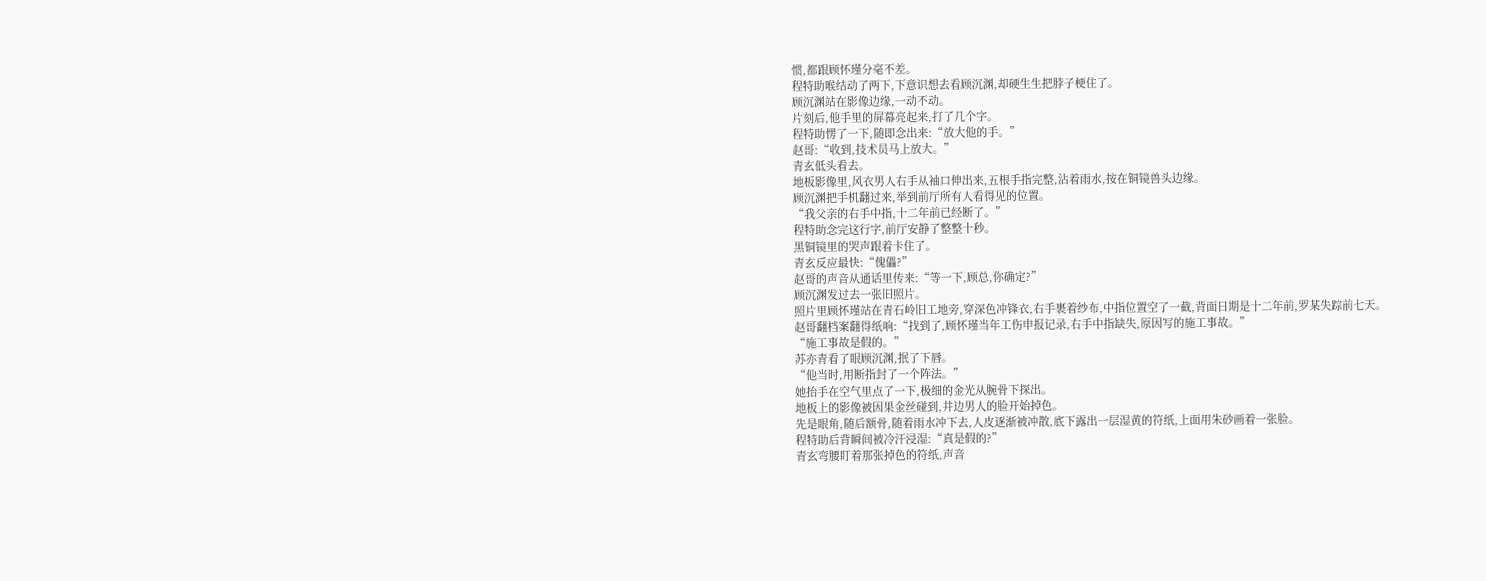惯,都跟顾怀瑾分毫不差。
程特助喉结动了两下,下意识想去看顾沉渊,却硬生生把脖子梗住了。
顾沉渊站在影像边缘,一动不动。
片刻后,他手里的屏幕亮起来,打了几个字。
程特助愣了一下,随即念出来:“放大他的手。”
赵哥:“收到,技术员马上放大。”
青玄低头看去。
地板影像里,风衣男人右手从袖口伸出来,五根手指完整,沾着雨水,按在铜镜兽头边缘。
顾沉渊把手机翻过来,举到前厅所有人看得见的位置。
“我父亲的右手中指,十二年前已经断了。”
程特助念完这行字,前厅安静了整整十秒。
黑铜镜里的哭声跟着卡住了。
青玄反应最快:“傀儡?”
赵哥的声音从通话里传来:“等一下,顾总,你确定?”
顾沉渊发过去一张旧照片。
照片里顾怀瑾站在青石岭旧工地旁,穿深色冲锋衣,右手裹着纱布,中指位置空了一截,背面日期是十二年前,罗某失踪前七天。
赵哥翻档案翻得纸响:“找到了,顾怀瑾当年工伤申报记录,右手中指缺失,原因写的施工事故。”
“施工事故是假的。”
苏亦青看了眼顾沉渊,抿了下唇。
“他当时,用断指封了一个阵法。”
她抬手在空气里点了一下,极细的金光从腕骨下探出。
地板上的影像被因果金丝碰到,井边男人的脸开始掉色。
先是眼角,随后额骨,随着雨水冲下去,人皮逐渐被冲散,底下露出一层湿黄的符纸,上面用朱砂画着一张脸。
程特助后背瞬间被冷汗浸湿:“真是假的?”
青玄弯腰盯着那张掉色的符纸,声音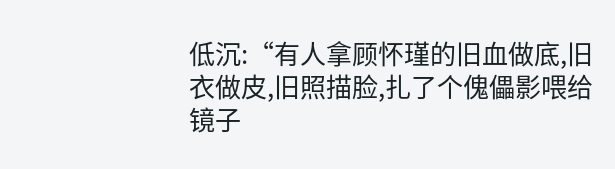低沉:“有人拿顾怀瑾的旧血做底,旧衣做皮,旧照描脸,扎了个傀儡影喂给镜子